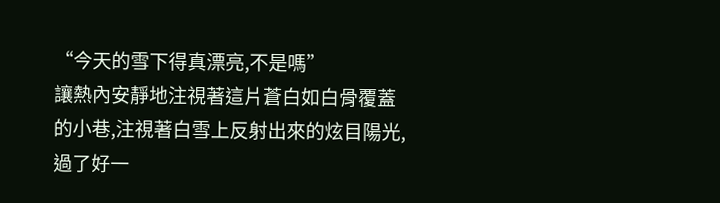“今天的雪下得真漂亮,不是嗎”
讓熱內安靜地注視著這片蒼白如白骨覆蓋的小巷,注視著白雪上反射出來的炫目陽光,過了好一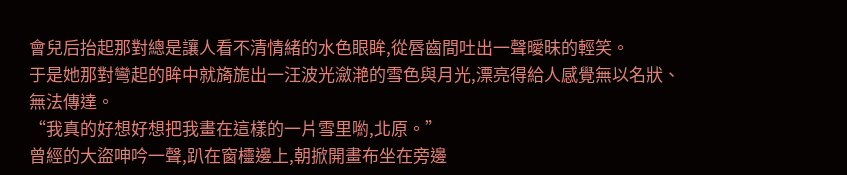會兒后抬起那對總是讓人看不清情緒的水色眼眸,從唇齒間吐出一聲曖昧的輕笑。
于是她那對彎起的眸中就旖旎出一汪波光瀲滟的雪色與月光,漂亮得給人感覺無以名狀、無法傳達。
“我真的好想好想把我畫在這樣的一片雪里喲,北原。”
曾經的大盜呻吟一聲,趴在窗欞邊上,朝掀開畫布坐在旁邊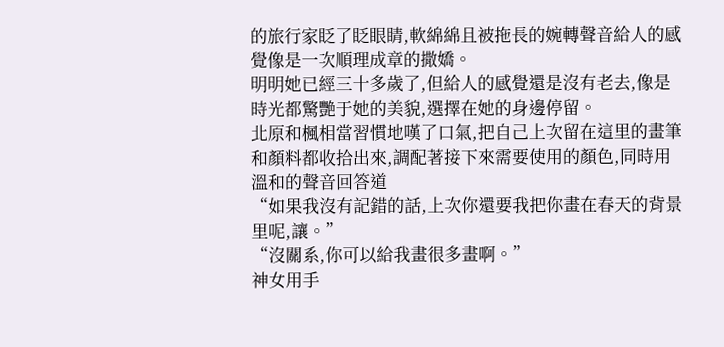的旅行家眨了眨眼睛,軟綿綿且被拖長的婉轉聲音給人的感覺像是一次順理成章的撒嬌。
明明她已經三十多歲了,但給人的感覺還是沒有老去,像是時光都驚艷于她的美貌,選擇在她的身邊停留。
北原和楓相當習慣地嘆了口氣,把自己上次留在這里的畫筆和顏料都收拾出來,調配著接下來需要使用的顏色,同時用溫和的聲音回答道
“如果我沒有記錯的話,上次你還要我把你畫在春天的背景里呢,讓。”
“沒關系,你可以給我畫很多畫啊。”
神女用手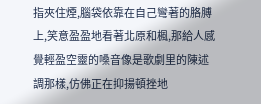指夾住煙,腦袋依靠在自己彎著的胳膊上,笑意盈盈地看著北原和楓,那給人感覺輕盈空靈的嗓音像是歌劇里的陳述調那樣,仿佛正在抑揚頓挫地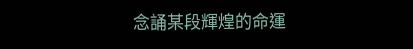念誦某段輝煌的命運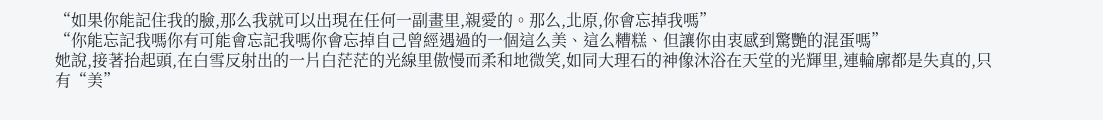“如果你能記住我的臉,那么我就可以出現在任何一副畫里,親愛的。那么,北原,你會忘掉我嗎”
“你能忘記我嗎你有可能會忘記我嗎你會忘掉自己曾經遇過的一個這么美、這么糟糕、但讓你由衷感到驚艷的混蛋嗎”
她說,接著抬起頭,在白雪反射出的一片白茫茫的光線里傲慢而柔和地微笑,如同大理石的神像沐浴在天堂的光輝里,連輪廓都是失真的,只有“美”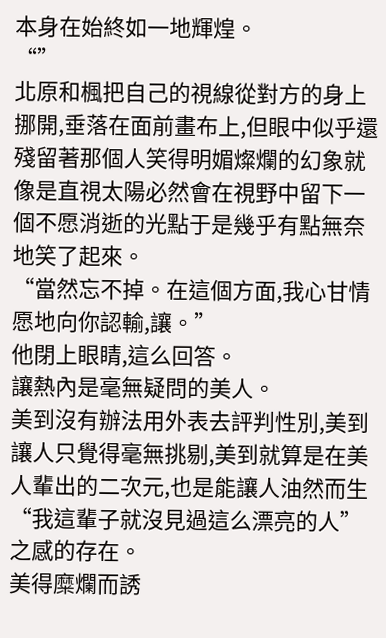本身在始終如一地輝煌。
“”
北原和楓把自己的視線從對方的身上挪開,垂落在面前畫布上,但眼中似乎還殘留著那個人笑得明媚燦爛的幻象就像是直視太陽必然會在視野中留下一個不愿消逝的光點于是幾乎有點無奈地笑了起來。
“當然忘不掉。在這個方面,我心甘情愿地向你認輸,讓。”
他閉上眼睛,這么回答。
讓熱內是毫無疑問的美人。
美到沒有辦法用外表去評判性別,美到讓人只覺得毫無挑剔,美到就算是在美人輩出的二次元,也是能讓人油然而生“我這輩子就沒見過這么漂亮的人”之感的存在。
美得糜爛而誘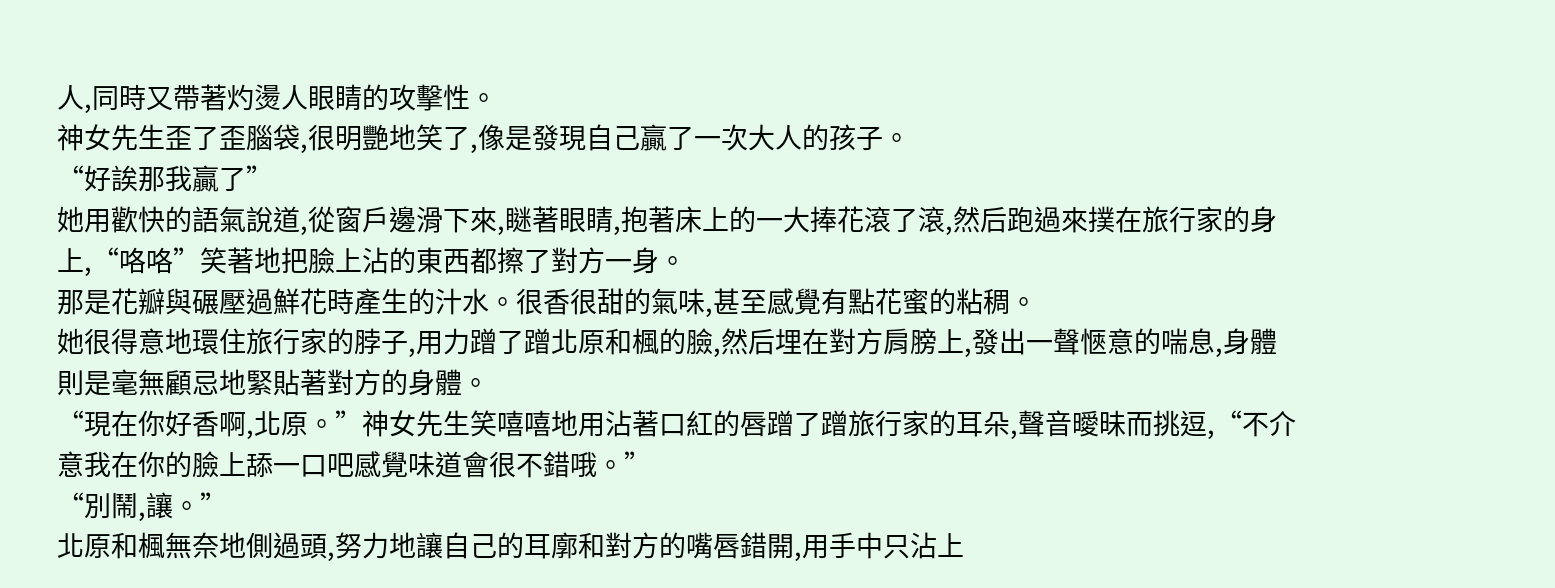人,同時又帶著灼燙人眼睛的攻擊性。
神女先生歪了歪腦袋,很明艷地笑了,像是發現自己贏了一次大人的孩子。
“好誒那我贏了”
她用歡快的語氣說道,從窗戶邊滑下來,瞇著眼睛,抱著床上的一大捧花滾了滾,然后跑過來撲在旅行家的身上,“咯咯”笑著地把臉上沾的東西都擦了對方一身。
那是花瓣與碾壓過鮮花時產生的汁水。很香很甜的氣味,甚至感覺有點花蜜的粘稠。
她很得意地環住旅行家的脖子,用力蹭了蹭北原和楓的臉,然后埋在對方肩膀上,發出一聲愜意的喘息,身體則是毫無顧忌地緊貼著對方的身體。
“現在你好香啊,北原。”神女先生笑嘻嘻地用沾著口紅的唇蹭了蹭旅行家的耳朵,聲音曖昧而挑逗,“不介意我在你的臉上舔一口吧感覺味道會很不錯哦。”
“別鬧,讓。”
北原和楓無奈地側過頭,努力地讓自己的耳廓和對方的嘴唇錯開,用手中只沾上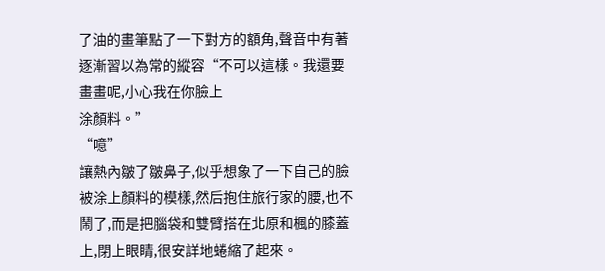了油的畫筆點了一下對方的額角,聲音中有著逐漸習以為常的縱容“不可以這樣。我還要畫畫呢,小心我在你臉上
涂顏料。”
“噫”
讓熱內皺了皺鼻子,似乎想象了一下自己的臉被涂上顏料的模樣,然后抱住旅行家的腰,也不鬧了,而是把腦袋和雙臂搭在北原和楓的膝蓋上,閉上眼睛,很安詳地蜷縮了起來。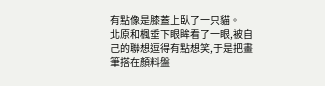有點像是膝蓋上臥了一只貓。
北原和楓垂下眼眸看了一眼,被自己的聯想逗得有點想笑,于是把畫筆搭在顏料盤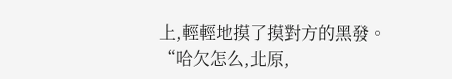上,輕輕地摸了摸對方的黑發。
“哈欠怎么,北原,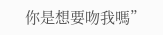你是想要吻我嗎”